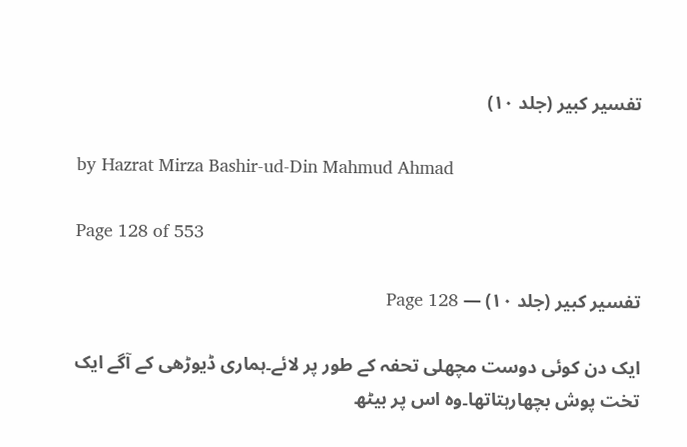تفسیر کبیر (جلد ۱۰)

by Hazrat Mirza Bashir-ud-Din Mahmud Ahmad

Page 128 of 553

تفسیر کبیر (جلد ۱۰) — Page 128

ایک دن کوئی دوست مچھلی تحفہ کے طور پر لائے۔ہماری ڈیوڑھی کے آگے ایک تخت پوش بچھارہتاتھا۔وہ اس پر بیٹھ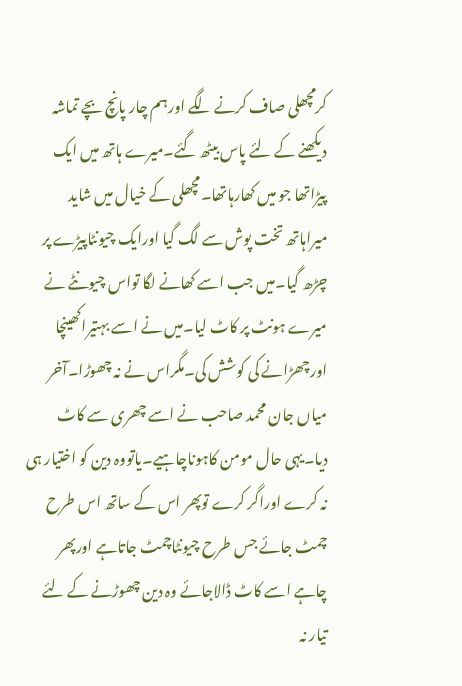کرمچھلی صاف کرنے لگے اورہم چار پانچ بچے تماشہ دیکھنے کے لئے پاس بیٹھ گئے۔میرے ہاتھ میں ایک پیڑاتھا جو میں کھارہاتھا۔مچھلی کے خیال میں شاید میراہاتھ تخت پوش سے لگ گیا اورایک چیونٹاپیڑے پر چڑھ گیا۔میں جب اسے کھانے لگا تواس چیونٹے نے میرے ہونٹ پر کاٹ لیا۔میں نے اسے بہتیراکھینچا اورچھڑانے کی کوشش کی۔مگراس نے نہ چھوڑا۔آخر میاں جان محمد صاحب نے اسے چھری سے کاٹ دیا۔یہی حال مومن کاہوناچاہیے۔یاتووہ دین کو اختیار ہی نہ کرے اوراگر کرے توپھر اس کے ساتھ اس طرح چمٹ جائے جس طرح چیونٹاچمٹ جاتاہے اورپھر چاہے اسے کاٹ ڈالاجائے وہ دین چھوڑنے کے لئے تیار نہ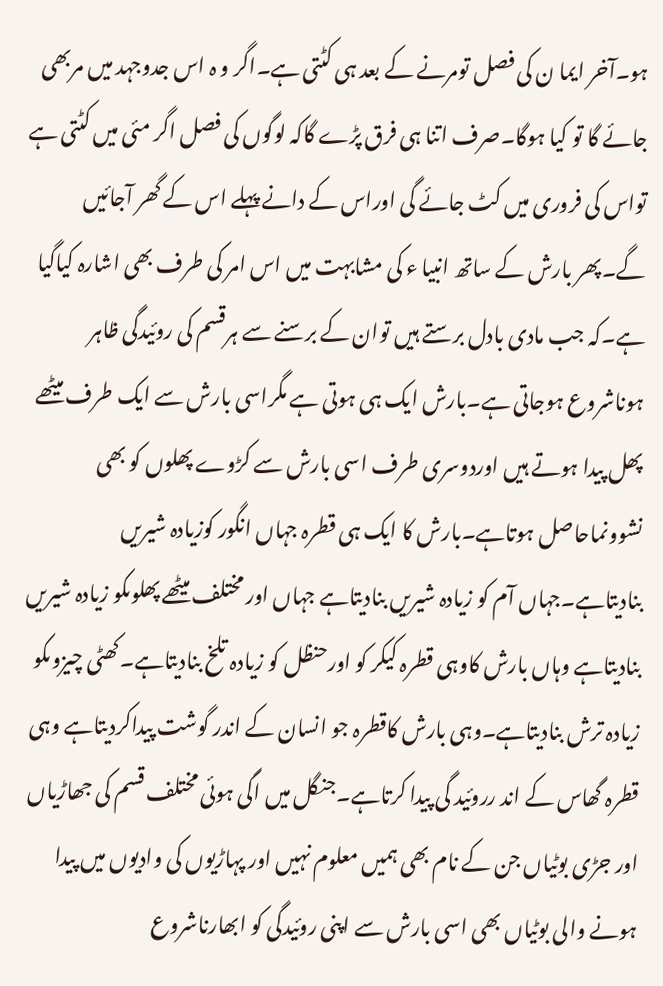ہو۔آخر ایما ن کی فصل تومرنے کے بعد ہی کٹتی ہے۔اگر و ہ اس جدوجہد میں مربھی جائے گا تو کیا ہوگا۔صرف اتنا ہی فرق پڑے گاکہ لوگوں کی فصل اگر مئی میں کٹتی ہے تواس کی فروری میں کٹ جائے گی اوراس کے دانے پہلے اس کے گھر آجائیں گے۔پھر بارش کے ساتھ انبیا ء کی مشابہت میں اس امر کی طرف بھی اشارہ کیاگیا ہے۔کہ جب مادی بادل برستے ہیں توان کے برسنے سے ہرقسم کی روئیدگی ظاہر ہوناشروع ہوجاتی ہے۔بارش ایک ہی ہوتی ہے مگراسی بارش سے ایک طرف میٹھے پھل پیدا ہوتے ہیں اوردوسری طرف اسی بارش سے کڑوے پھلوں کو بھی نشوونماحاصل ہوتاہے۔بارش کا ایک ہی قطرہ جہاں انگور کوزیادہ شیریں بنادیتاہے۔جہاں آم کو زیادہ شیریں بنادیتاہے جہاں اور مختلف میٹھے پھلوںکو زیادہ شیریں بنادیتاہے وہاں بارش کاوہی قطرہ کیکر کو اورحنظل کو زیادہ تلخ بنادیتاہے۔کھٹی چیزوںکو زیادہ ترش بنادیتاہے۔وہی بارش کاقطرہ جو انسان کے اندر گوشت پیداکردیتاہے وہی قطرہ گھاس کے اند رروئید گی پیدا کرتاہے۔جنگل میں اگی ہوئی مختلف قسم کی جھاڑیاں اور جڑی بوٹیاں جن کے نام بھی ہمیں معلوم نہیں اور پہاڑیوں کی وادیوں میں پیدا ہونے والی بوٹیاں بھی اسی بارش سے اپنی روئیدگی کو ابھارناشروع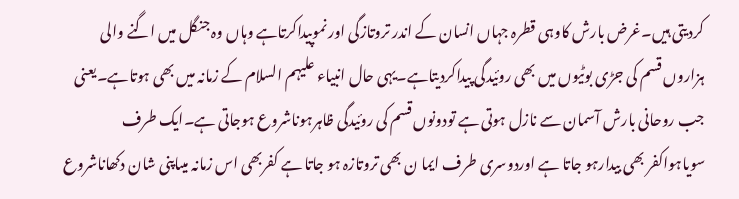کردیتی ہیں۔غرض بارش کاوہی قطرہ جہاں انسان کے اندر تروتازگی اور نموپیداکرتاہے وہاں وہ جنگل میں اگنے والی ہزاروں قسم کی جڑی بوٹیوں میں بھی روئیدگی پیداکردیتاہے۔یہی حال انبیاء علیہم السلام کے زمانہ میں بھی ہوتاہے۔یعنی جب روحانی بارش آسمان سے نازل ہوتی ہے تودونوں قسم کی روئیدگی ظاہرہوناشروع ہوجاتی ہے۔ایک طرف سویاہواکفر بھی بیدارہو جاتا ہے اوردوسری طرف ایما ن بھی تروتازہ ہو جاتا ہے کفربھی اس زمانہ میںاپنی شان دکھاناشروع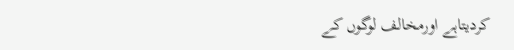کردیتاہے اورمخالف لوگوں کے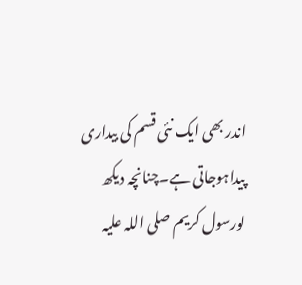اندر بھی ایک نئی قسم کی بیداری پیداہوجاتی ہے۔چنانچہ دیکھ لورسول کریم صلی اللہ علیہ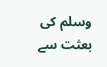وسلم کی بعثت سے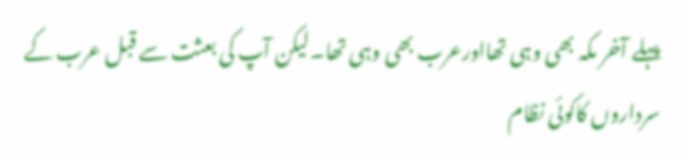پہلے آخر مکہ بھی وہی تھااورعرب بھی وہی تھا۔لیکن آپ کی بعثت سے قبل عرب کے سرداروں کاکوئی نظام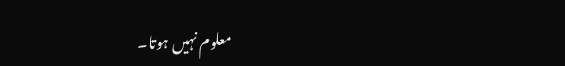معلوم نہیں ہوتا۔